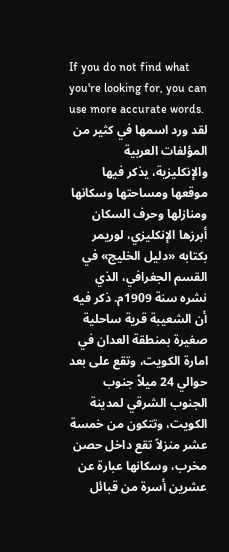If you do not find what you're looking for, you can use more accurate words.
لقد ورد اسمها في كثير من المؤلفات العربية والإنكليزية، يذكر فيها موقعها ومساحتها وسكانها ومنازلها وحرف السكان أبرزها الإنكليزي، لوريمر بكتابه «دليل الخليج» في القسم الجغرافي، الذي نشره سنة 1909م. ذكر فيه أن الشعيبة قرية ساحلية صغيرة بمنطقة العدان في امارة الكويت، وتقع على بعد حوالي 24 ميلاً جنوب الجنوب الشرقي لمدينة الكويت، وتتكون من خمسة عشر منزلاً تقع داخل حصن مخرب، وسكانها عبارة عن عشرين أسرة من قبائل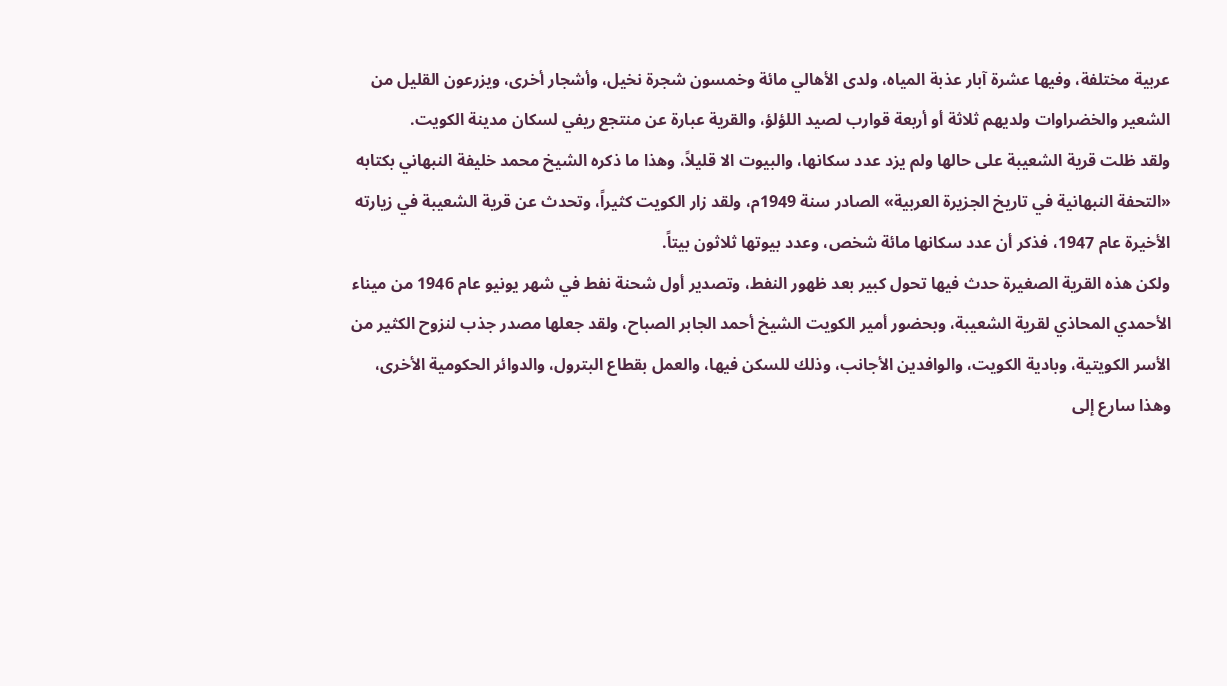عربية مختلفة، وفيها عشرة آبار عذبة المياه، ولدى الأهالي مائة وخمسون شجرة نخيل، وأشجار أخرى، ويزرعون القليل من الشعير والخضراوات ولديهم ثلاثة أو أربعة قوارب لصيد اللؤلؤ، والقرية عبارة عن منتجع ريفي لسكان مدينة الكويت.
ولقد ظلت قرية الشعيبة على حالها ولم يزد عدد سكانها، والبيوت الا قليلاً، وهذا ما ذكره الشيخ محمد خليفة النبهاني بكتابه «التحفة النبهانية في تاريخ الجزيرة العربية» الصادر سنة 1949م، ولقد زار الكويت كثيراً، وتحدث عن قرية الشعيبة في زيارته الأخيرة عام 1947، فذكر أن عدد سكانها مائة شخص، وعدد بيوتها ثلاثون بيتاً.
ولكن هذه القرية الصغيرة حدث فيها تحول كبير بعد ظهور النفط، وتصدير أول شحنة نفط في شهر يونيو عام 1946 من ميناء الأحمدي المحاذي لقرية الشعيبة، وبحضور أمير الكويت الشيخ أحمد الجابر الصباح، ولقد جعلها مصدر جذب لنزوح الكثير من الأسر الكويتية، وبادية الكويت، والوافدين الأجانب، وذلك للسكن فيها، والعمل بقطاع البترول، والدوائر الحكومية الأخرى، وهذا سارع إلى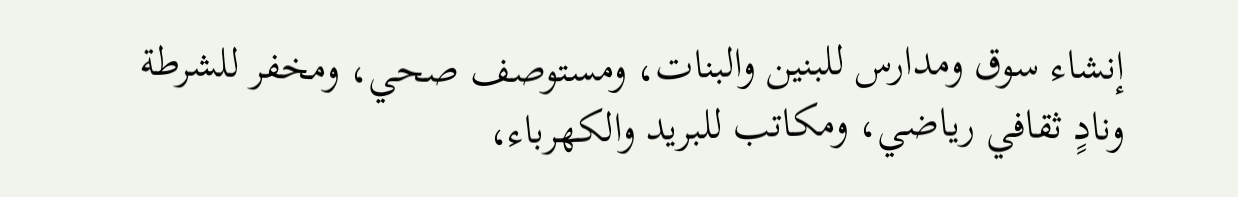إنشاء سوق ومدارس للبنين والبنات، ومستوصف صحي، ومخفر للشرطة ونادٍ ثقافي رياضي، ومكاتب للبريد والكهرباء،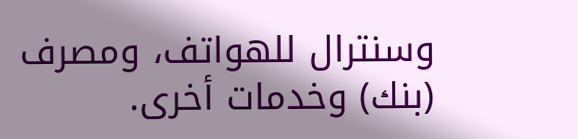وسنترال للهواتف، ومصرف (بنك) وخدمات أخرى.